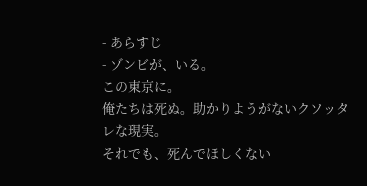- あらすじ
- ゾンビが、いる。
この東京に。
俺たちは死ぬ。助かりようがないクソッタレな現実。
それでも、死んでほしくない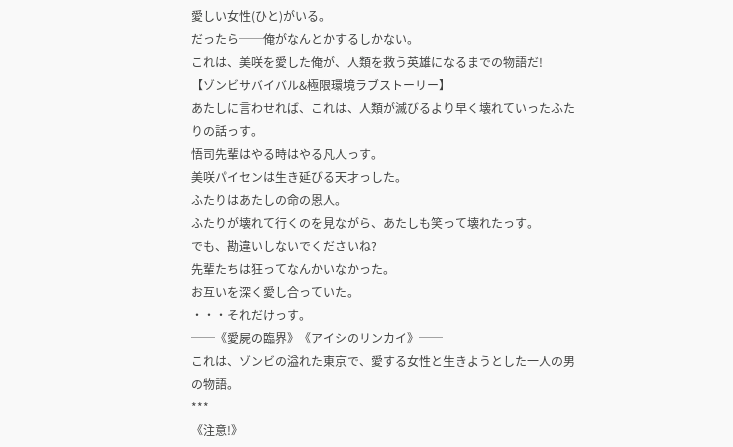愛しい女性(ひと)がいる。
だったら──俺がなんとかするしかない。
これは、美咲を愛した俺が、人類を救う英雄になるまでの物語だ!
【ゾンビサバイバル&極限環境ラブストーリー】
あたしに言わせれば、これは、人類が滅びるより早く壊れていったふたりの話っす。
悟司先輩はやる時はやる凡人っす。
美咲パイセンは生き延びる天才っした。
ふたりはあたしの命の恩人。
ふたりが壊れて行くのを見ながら、あたしも笑って壊れたっす。
でも、勘違いしないでくださいね?
先輩たちは狂ってなんかいなかった。
お互いを深く愛し合っていた。
・・・それだけっす。
──《愛屍の臨界》《アイシのリンカイ》──
これは、ゾンビの溢れた東京で、愛する女性と生きようとした一人の男の物語。
***
《注意!》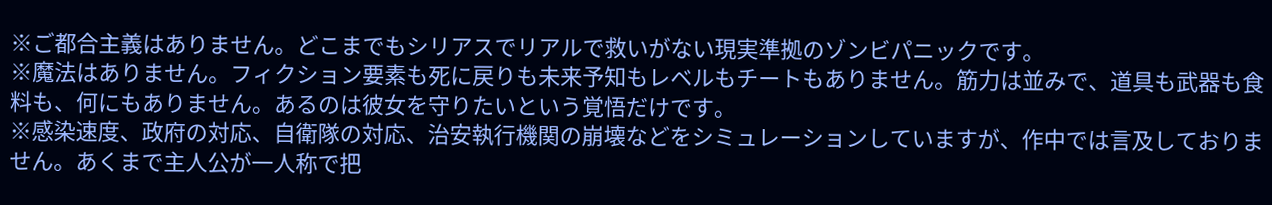※ご都合主義はありません。どこまでもシリアスでリアルで救いがない現実準拠のゾンビパニックです。
※魔法はありません。フィクション要素も死に戻りも未来予知もレベルもチートもありません。筋力は並みで、道具も武器も食料も、何にもありません。あるのは彼女を守りたいという覚悟だけです。
※感染速度、政府の対応、自衛隊の対応、治安執行機関の崩壊などをシミュレーションしていますが、作中では言及しておりません。あくまで主人公が一人称で把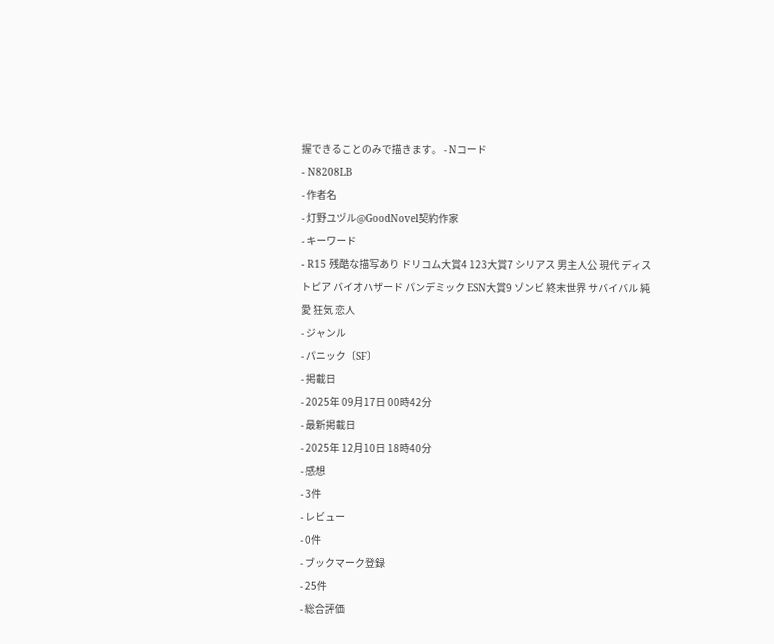握できることのみで描きます。 - Nコード
- N8208LB
- 作者名
- 灯野ユヅル@GoodNovel契約作家
- キーワード
- R15 残酷な描写あり ドリコム大賞4 123大賞7 シリアス 男主人公 現代 ディストピア バイオハザード パンデミック ESN大賞9 ゾンビ 終末世界 サバイバル 純愛 狂気 恋人
- ジャンル
- パニック〔SF〕
- 掲載日
- 2025年 09月17日 00時42分
- 最新掲載日
- 2025年 12月10日 18時40分
- 感想
- 3件
- レビュー
- 0件
- ブックマーク登録
- 25件
- 総合評価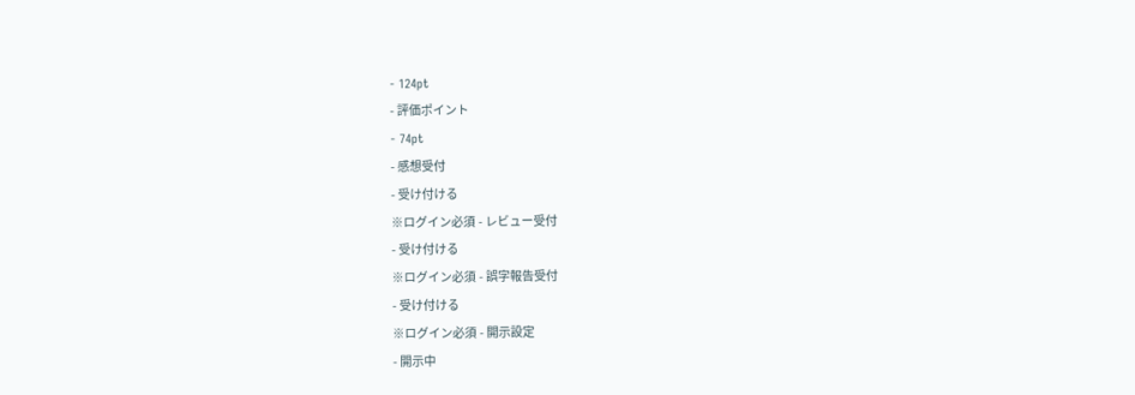- 124pt
- 評価ポイント
- 74pt
- 感想受付
- 受け付ける
※ログイン必須 - レビュー受付
- 受け付ける
※ログイン必須 - 誤字報告受付
- 受け付ける
※ログイン必須 - 開示設定
- 開示中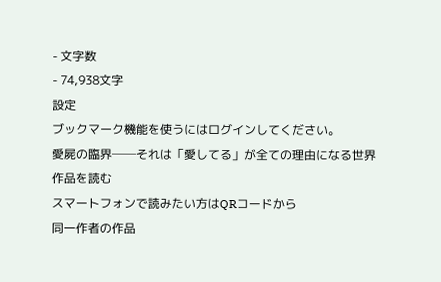- 文字数
- 74,938文字
設定
ブックマーク機能を使うにはログインしてください。
愛屍の臨界──それは「愛してる」が全ての理由になる世界
作品を読む
スマートフォンで読みたい方はQRコードから
同一作者の作品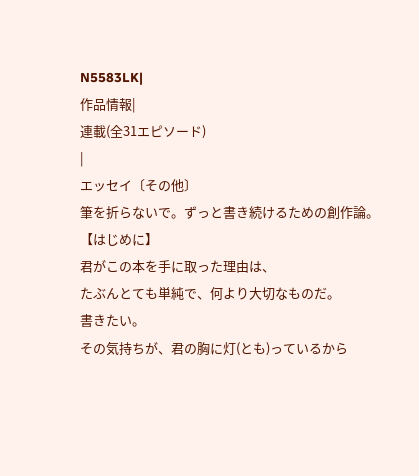N5583LK|
作品情報|
連載(全31エピソード)
|
エッセイ〔その他〕
筆を折らないで。ずっと書き続けるための創作論。
【はじめに】
君がこの本を手に取った理由は、
たぶんとても単純で、何より大切なものだ。
書きたい。
その気持ちが、君の胸に灯(とも)っているから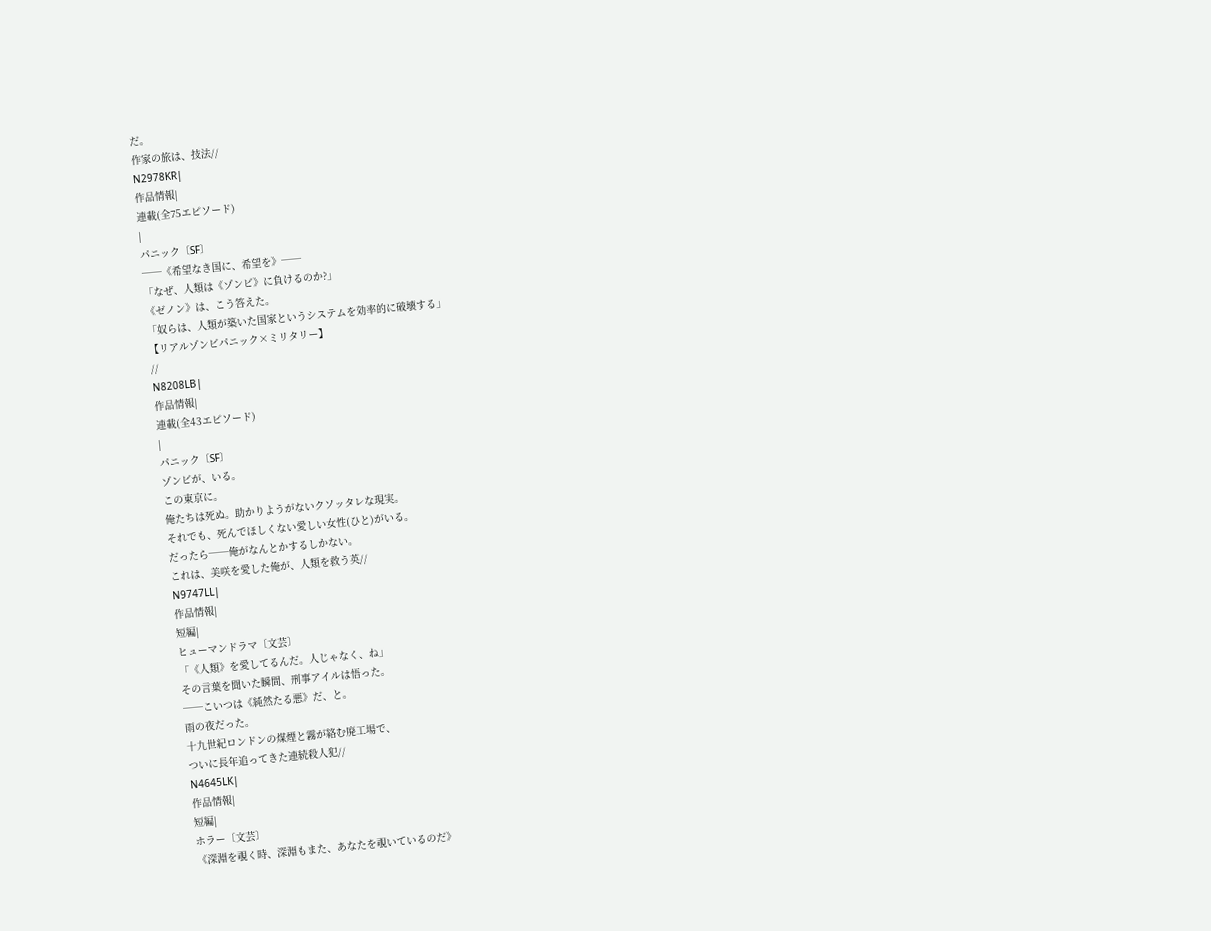だ。
作家の旅は、技法//
N2978KR|
作品情報|
連載(全75エピソード)
|
パニック〔SF〕
──《希望なき国に、希望を》──
「なぜ、人類は《ゾンビ》に負けるのか?」
《ゼノン》は、こう答えた。
「奴らは、人類が築いた国家というシステムを効率的に破壊する」
【リアルゾンビパニック×ミリタリー】
//
N8208LB|
作品情報|
連載(全43エピソード)
|
パニック〔SF〕
ゾンビが、いる。
この東京に。
俺たちは死ぬ。助かりようがないクソッタレな現実。
それでも、死んでほしくない愛しい女性(ひと)がいる。
だったら──俺がなんとかするしかない。
これは、美咲を愛した俺が、人類を救う英//
N9747LL|
作品情報|
短編|
ヒューマンドラマ〔文芸〕
「《人類》を愛してるんだ。人じゃなく、ね」
その言葉を聞いた瞬間、刑事アイルは悟った。
──こいつは《純然たる悪》だ、と。
雨の夜だった。
十九世紀ロンドンの煤煙と霧が絡む廃工場で、
ついに長年追ってきた連続殺人犯//
N4645LK|
作品情報|
短編|
ホラー〔文芸〕
《深淵を覗く時、深淵もまた、あなたを覗いているのだ》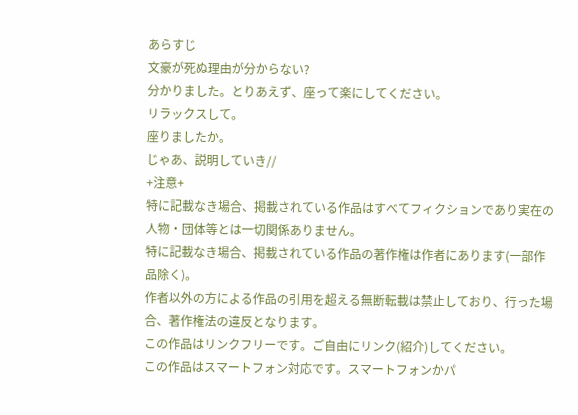あらすじ
文豪が死ぬ理由が分からない?
分かりました。とりあえず、座って楽にしてください。
リラックスして。
座りましたか。
じゃあ、説明していき//
+注意+
特に記載なき場合、掲載されている作品はすべてフィクションであり実在の人物・団体等とは一切関係ありません。
特に記載なき場合、掲載されている作品の著作権は作者にあります(一部作品除く)。
作者以外の方による作品の引用を超える無断転載は禁止しており、行った場合、著作権法の違反となります。
この作品はリンクフリーです。ご自由にリンク(紹介)してください。
この作品はスマートフォン対応です。スマートフォンかパ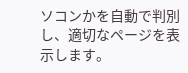ソコンかを自動で判別し、適切なページを表示します。